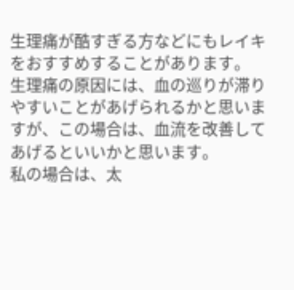生理痛が酷すぎる方などにもレイキをおすすめすることがあります。
生理痛の原因には、血の巡りが滞りやすいことがあげられるかと思いますが、この場合は、血流を改善してあげるといいかと思います。
私の場合は、太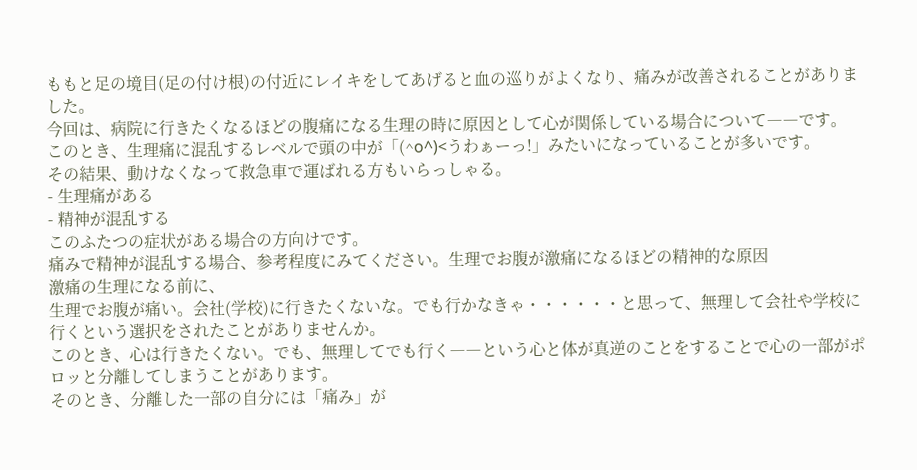ももと足の境目(足の付け根)の付近にレイキをしてあげると血の巡りがよくなり、痛みが改善されることがありました。
今回は、病院に行きたくなるほどの腹痛になる生理の時に原因として心が関係している場合について――です。
このとき、生理痛に混乱するレベルで頭の中が「(^o^)<うわぁーっ!」みたいになっていることが多いです。
その結果、動けなくなって救急車で運ばれる方もいらっしゃる。
- 生理痛がある
- 精神が混乱する
このふたつの症状がある場合の方向けです。
痛みで精神が混乱する場合、参考程度にみてください。生理でお腹が激痛になるほどの精神的な原因
激痛の生理になる前に、
生理でお腹が痛い。会社(学校)に行きたくないな。でも行かなきゃ・・・・・・と思って、無理して会社や学校に行くという選択をされたことがありませんか。
このとき、心は行きたくない。でも、無理してでも行く――という心と体が真逆のことをすることで心の一部がポロッと分離してしまうことがあります。
そのとき、分離した一部の自分には「痛み」が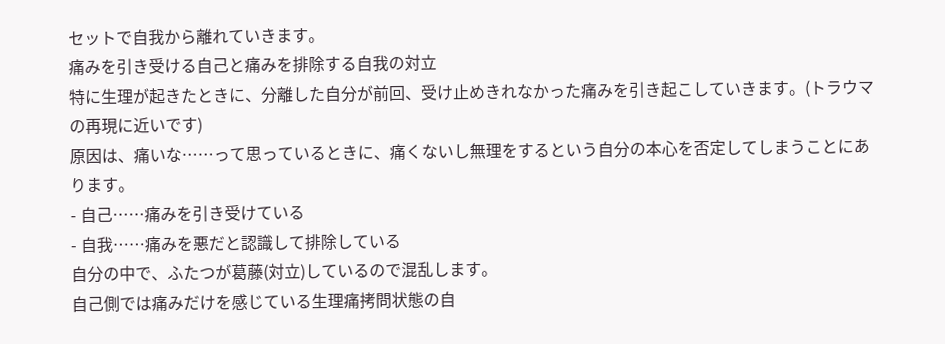セットで自我から離れていきます。
痛みを引き受ける自己と痛みを排除する自我の対立
特に生理が起きたときに、分離した自分が前回、受け止めきれなかった痛みを引き起こしていきます。(トラウマの再現に近いです)
原因は、痛いな……って思っているときに、痛くないし無理をするという自分の本心を否定してしまうことにあります。
- 自己……痛みを引き受けている
- 自我……痛みを悪だと認識して排除している
自分の中で、ふたつが葛藤(対立)しているので混乱します。
自己側では痛みだけを感じている生理痛拷問状態の自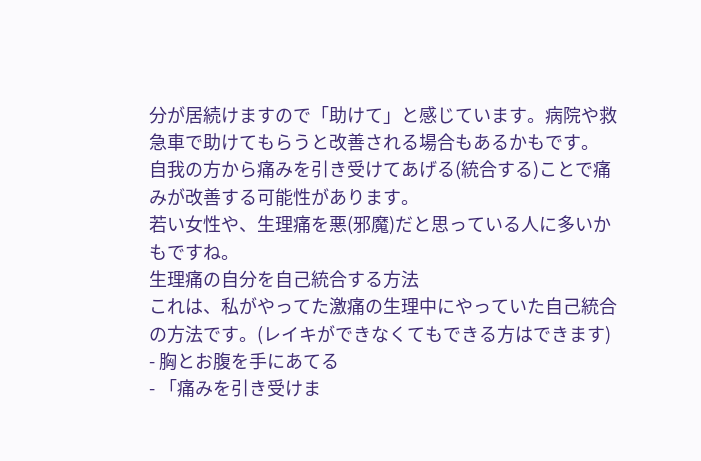分が居続けますので「助けて」と感じています。病院や救急車で助けてもらうと改善される場合もあるかもです。
自我の方から痛みを引き受けてあげる(統合する)ことで痛みが改善する可能性があります。
若い女性や、生理痛を悪(邪魔)だと思っている人に多いかもですね。
生理痛の自分を自己統合する方法
これは、私がやってた激痛の生理中にやっていた自己統合の方法です。(レイキができなくてもできる方はできます)
- 胸とお腹を手にあてる
- 「痛みを引き受けま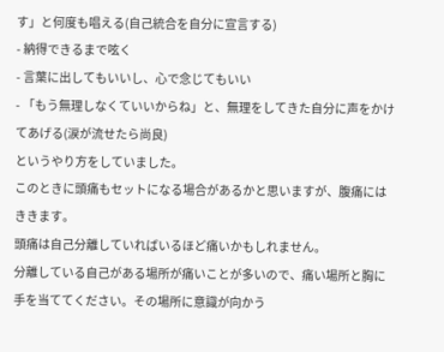す」と何度も唱える(自己統合を自分に宣言する)
- 納得できるまで呟く
- 言葉に出してもいいし、心で念じてもいい
- 「もう無理しなくていいからね」と、無理をしてきた自分に声をかけてあげる(涙が流せたら尚良)
というやり方をしていました。
このときに頭痛もセットになる場合があるかと思いますが、腹痛にはききます。
頭痛は自己分離していればいるほど痛いかもしれません。
分離している自己がある場所が痛いことが多いので、痛い場所と胸に手を当ててください。その場所に意識が向かう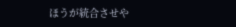ほうが統合させや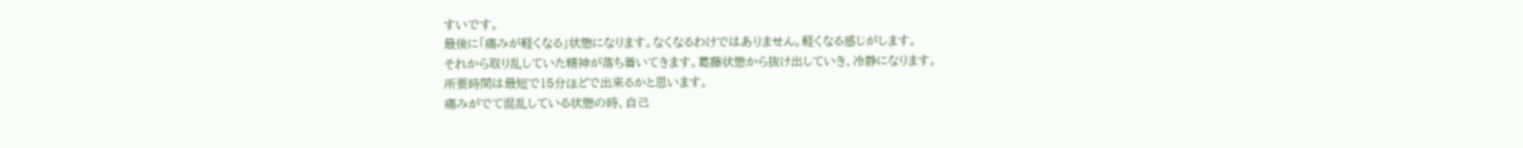すいです。
最後に「痛みが軽くなる」状態になります。なくなるわけではありません。軽くなる感じがします。
それから取り乱していた精神が落ち着いてきます。葛藤状態から抜け出していき、冷静になります。
所要時間は最短で15分ほどで出来るかと思います。
痛みがでて混乱している状態の時、自己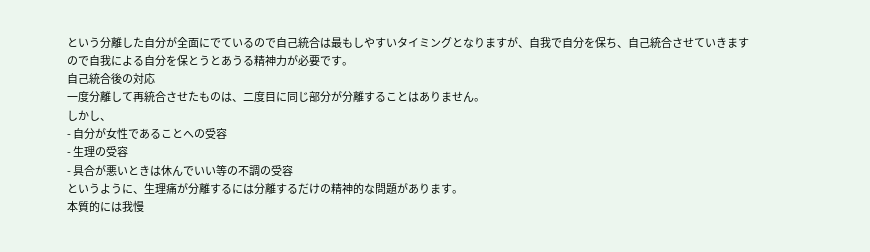という分離した自分が全面にでているので自己統合は最もしやすいタイミングとなりますが、自我で自分を保ち、自己統合させていきますので自我による自分を保とうとあうる精神力が必要です。
自己統合後の対応
一度分離して再統合させたものは、二度目に同じ部分が分離することはありません。
しかし、
- 自分が女性であることへの受容
- 生理の受容
- 具合が悪いときは休んでいい等の不調の受容
というように、生理痛が分離するには分離するだけの精神的な問題があります。
本質的には我慢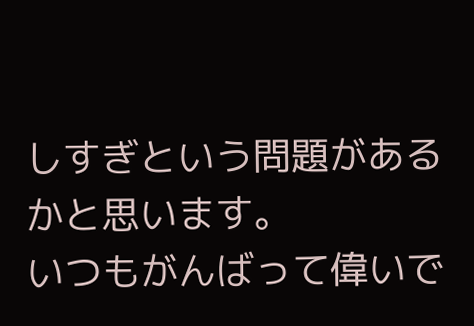しすぎという問題があるかと思います。
いつもがんばって偉いで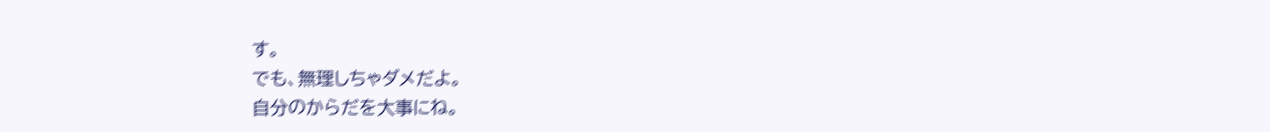す。
でも、無理しちゃダメだよ。
自分のからだを大事にね。